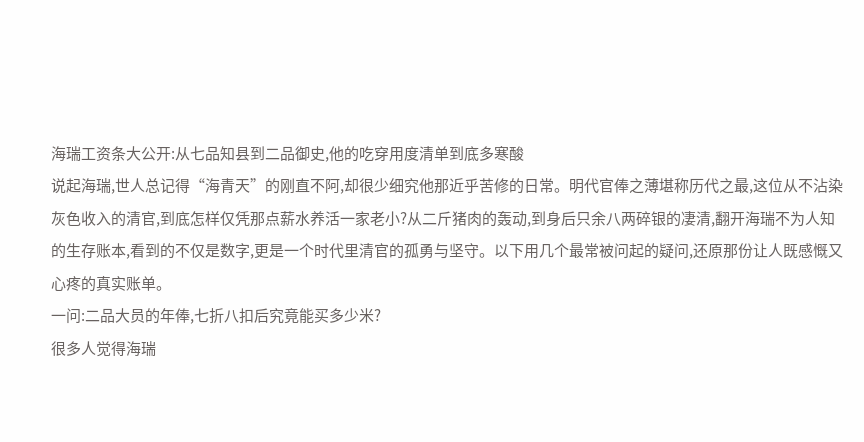海瑞工资条大公开:从七品知县到二品御史,他的吃穿用度清单到底多寒酸
说起海瑞,世人总记得“海青天”的刚直不阿,却很少细究他那近乎苦修的日常。明代官俸之薄堪称历代之最,这位从不沾染灰色收入的清官,到底怎样仅凭那点薪水养活一家老小?从二斤猪肉的轰动,到身后只余八两碎银的凄清,翻开海瑞不为人知的生存账本,看到的不仅是数字,更是一个时代里清官的孤勇与坚守。以下用几个最常被问起的疑问,还原那份让人既感慨又心疼的真实账单。
一问:二品大员的年俸,七折八扣后究竟能买多少米?
很多人觉得海瑞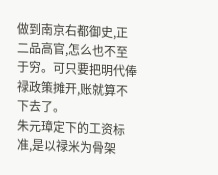做到南京右都御史,正二品高官,怎么也不至于穷。可只要把明代俸禄政策摊开,账就算不下去了。
朱元璋定下的工资标准,是以禄米为骨架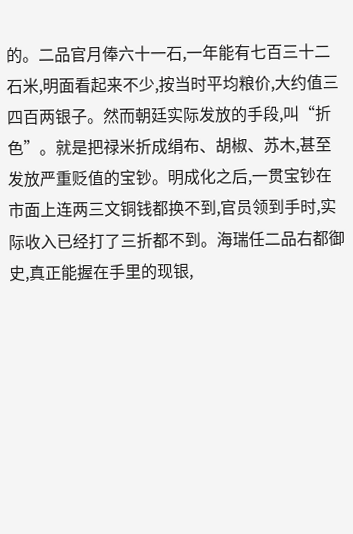的。二品官月俸六十一石,一年能有七百三十二石米,明面看起来不少,按当时平均粮价,大约值三四百两银子。然而朝廷实际发放的手段,叫“折色”。就是把禄米折成绢布、胡椒、苏木,甚至发放严重贬值的宝钞。明成化之后,一贯宝钞在市面上连两三文铜钱都换不到,官员领到手时,实际收入已经打了三折都不到。海瑞任二品右都御史,真正能握在手里的现银,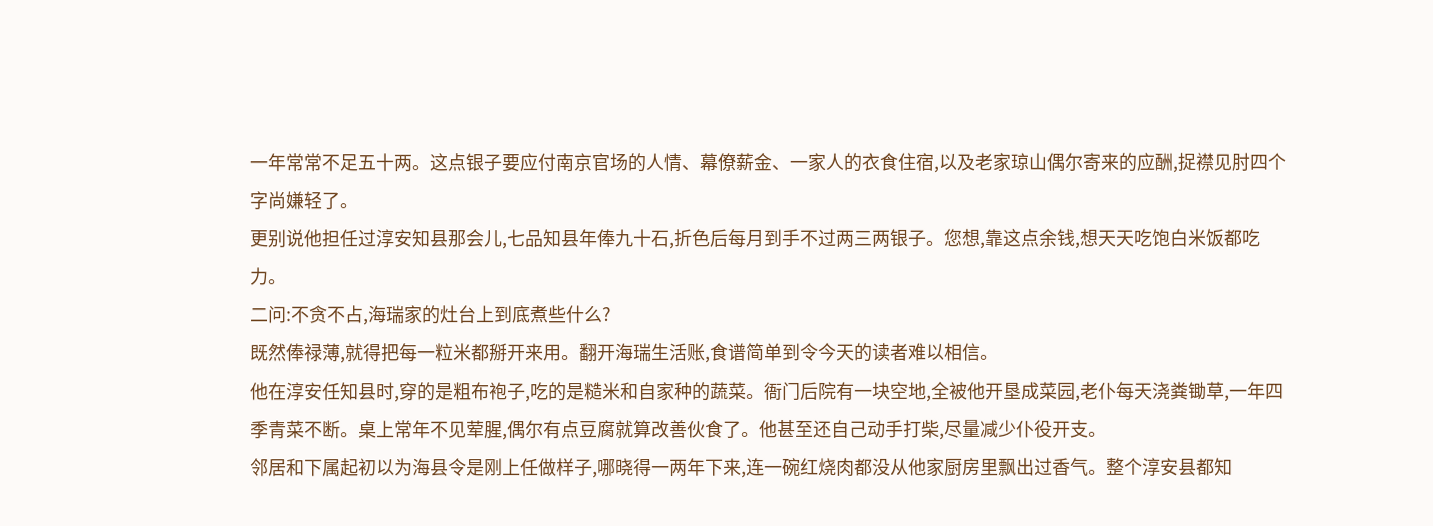一年常常不足五十两。这点银子要应付南京官场的人情、幕僚薪金、一家人的衣食住宿,以及老家琼山偶尔寄来的应酬,捉襟见肘四个字尚嫌轻了。
更别说他担任过淳安知县那会儿,七品知县年俸九十石,折色后每月到手不过两三两银子。您想,靠这点余钱,想天天吃饱白米饭都吃力。
二问:不贪不占,海瑞家的灶台上到底煮些什么?
既然俸禄薄,就得把每一粒米都掰开来用。翻开海瑞生活账,食谱简单到令今天的读者难以相信。
他在淳安任知县时,穿的是粗布袍子,吃的是糙米和自家种的蔬菜。衙门后院有一块空地,全被他开垦成菜园,老仆每天浇粪锄草,一年四季青菜不断。桌上常年不见荤腥,偶尔有点豆腐就算改善伙食了。他甚至还自己动手打柴,尽量减少仆役开支。
邻居和下属起初以为海县令是刚上任做样子,哪晓得一两年下来,连一碗红烧肉都没从他家厨房里飘出过香气。整个淳安县都知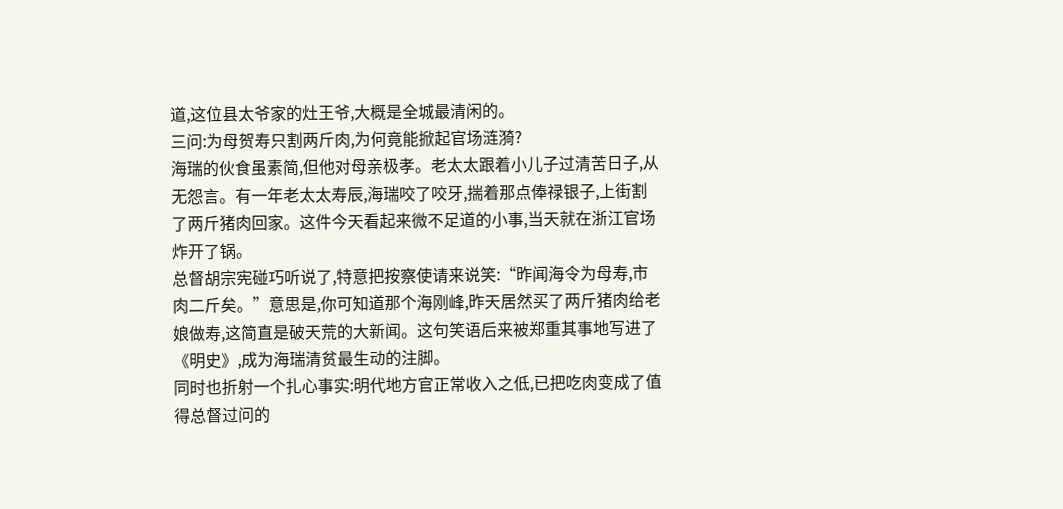道,这位县太爷家的灶王爷,大概是全城最清闲的。
三问:为母贺寿只割两斤肉,为何竟能掀起官场涟漪?
海瑞的伙食虽素简,但他对母亲极孝。老太太跟着小儿子过清苦日子,从无怨言。有一年老太太寿辰,海瑞咬了咬牙,揣着那点俸禄银子,上街割了两斤猪肉回家。这件今天看起来微不足道的小事,当天就在浙江官场炸开了锅。
总督胡宗宪碰巧听说了,特意把按察使请来说笑:“昨闻海令为母寿,市肉二斤矣。”意思是,你可知道那个海刚峰,昨天居然买了两斤猪肉给老娘做寿,这简直是破天荒的大新闻。这句笑语后来被郑重其事地写进了《明史》,成为海瑞清贫最生动的注脚。
同时也折射一个扎心事实:明代地方官正常收入之低,已把吃肉变成了值得总督过问的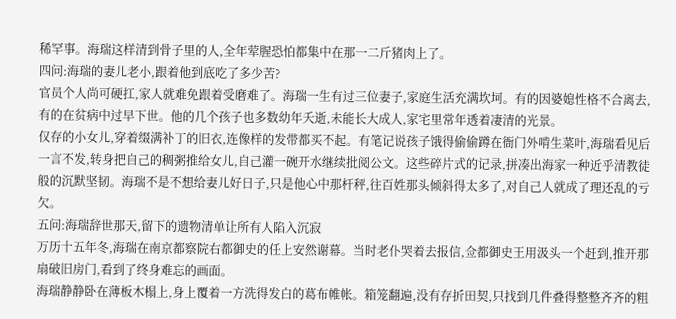稀罕事。海瑞这样清到骨子里的人,全年荤腥恐怕都集中在那一二斤猪肉上了。
四问:海瑞的妻儿老小,跟着他到底吃了多少苦?
官员个人尚可硬扛,家人就难免跟着受磨难了。海瑞一生有过三位妻子,家庭生活充满坎坷。有的因婆媳性格不合离去,有的在贫病中过早下世。他的几个孩子也多数幼年夭逝,未能长大成人,家宅里常年透着凄清的光景。
仅存的小女儿,穿着缀满补丁的旧衣,连像样的发带都买不起。有笔记说孩子饿得偷偷蹲在衙门外啃生菜叶,海瑞看见后一言不发,转身把自己的稠粥推给女儿,自己灌一碗开水继续批阅公文。这些碎片式的记录,拼凑出海家一种近乎清教徒般的沉默坚韧。海瑞不是不想给妻儿好日子,只是他心中那杆秤,往百姓那头倾斜得太多了,对自己人就成了理还乱的亏欠。
五问:海瑞辞世那天,留下的遗物清单让所有人陷入沉寂
万历十五年冬,海瑞在南京都察院右都御史的任上安然谢幕。当时老仆哭着去报信,佥都御史王用汲头一个赶到,推开那扇破旧房门,看到了终身难忘的画面。
海瑞静静卧在薄板木榻上,身上覆着一方洗得发白的葛布帷帐。箱笼翻遍,没有存折田契,只找到几件叠得整整齐齐的粗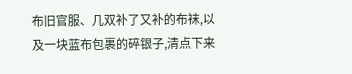布旧官服、几双补了又补的布袜,以及一块蓝布包裹的碎银子,清点下来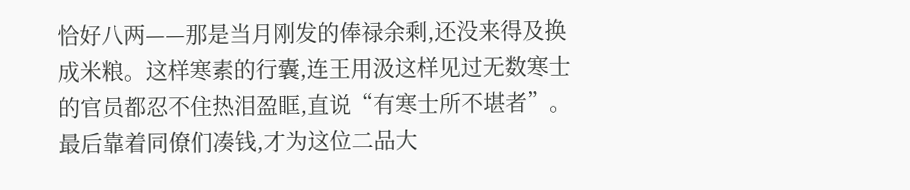恰好八两——那是当月刚发的俸禄余剩,还没来得及换成米粮。这样寒素的行囊,连王用汲这样见过无数寒士的官员都忍不住热泪盈眶,直说“有寒士所不堪者”。最后靠着同僚们凑钱,才为这位二品大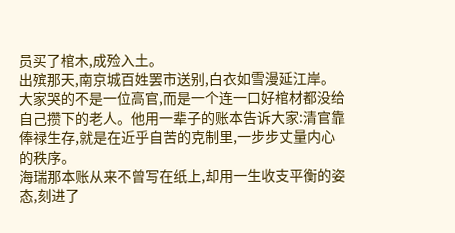员买了棺木,成殓入土。
出殡那天,南京城百姓罢市送别,白衣如雪漫延江岸。大家哭的不是一位高官,而是一个连一口好棺材都没给自己攒下的老人。他用一辈子的账本告诉大家:清官靠俸禄生存,就是在近乎自苦的克制里,一步步丈量内心的秩序。
海瑞那本账从来不曾写在纸上,却用一生收支平衡的姿态,刻进了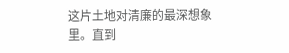这片土地对清廉的最深想象里。直到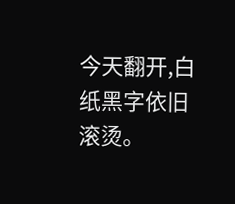今天翻开,白纸黑字依旧滚烫。